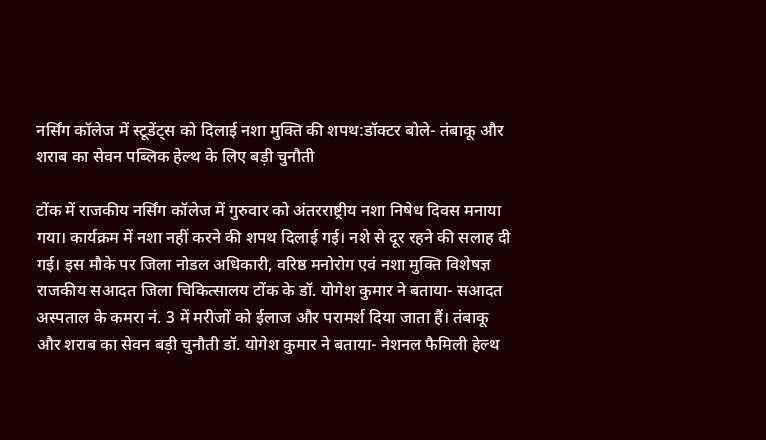नर्सिंग कॉलेज में स्टूडेंट्स को दिलाई नशा मुक्ति की शपथ:डॉक्टर बोले- तंबाकू और शराब का सेवन पब्लिक हेल्थ के लिए बड़ी चुनौती

टोंक में राजकीय नर्सिंग कॉलेज में गुरुवार को अंतरराष्ट्रीय नशा निषेध दिवस मनाया गया। कार्यक्रम में नशा नहीं करने की शपथ दिलाई गई। नशे से दूर रहने की सलाह दी गई। इस मौके पर जिला नोडल अधिकारी, वरिष्ठ मनोरोग एवं नशा मुक्ति विशेषज्ञ राजकीय सआदत जिला चिकित्सालय टोंक के डॉ. योगेश कुमार ने बताया- सआदत अस्पताल के कमरा नं. 3 में मरीजों को ईलाज और परामर्श दिया जाता हैं। तंबाकू और शराब का सेवन बड़ी चुनौती डॉ. योगेश कुमार ने बताया- नेशनल फैमिली हेल्थ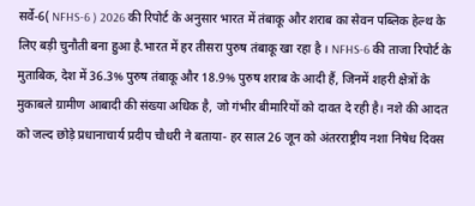सर्वे-6( NFHS-6 ) 2026 की रिपोर्ट के अनुसार भारत में तंबाकू और शराब का सेवन पब्लिक हेल्थ के लिए बड़ी चुनौती बना हुआ है.भारत में हर तीसरा पुरुष तंबाकू खा रहा है । NFHS-6 की ताजा रिपोर्ट के मुताबिक, देश में 36.3% पुरुष तंबाकू और 18.9% पुरुष शराब के आदी हैं, जिनमें शहरी क्षेत्रों के मुकाबले ग्रामीण आबादी की संख्या अधिक है, जो गंभीर बीमारियों को दावत दे रही है। नशे की आदत को जल्द छोड़े प्रधानाचार्य प्रदीप चौधरी ने बताया- हर साल 26 जून को अंतरराष्ट्रीय नशा निषेध दिवस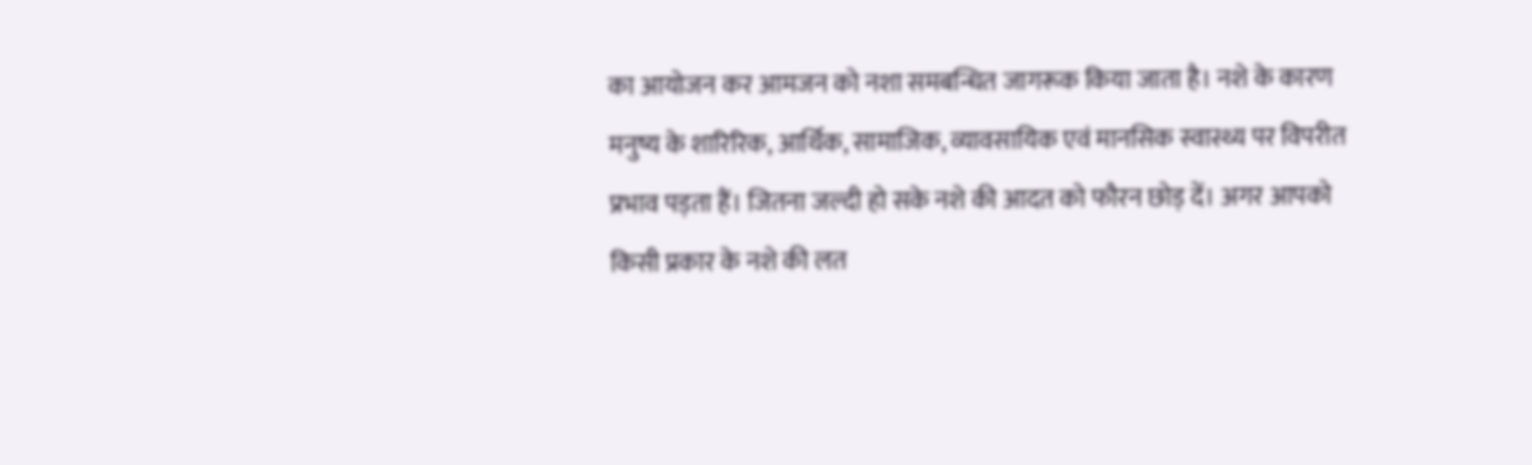का आयोजन कर आमजन को नशा समबन्धित जागरूक किया जाता है। नशे के कारण मनुष्य के शारिरिक, आर्थिक, सामाजिक, व्यावसायिक एवं मानसिक स्वास्थ्य पर विपरीत प्रभाव पड़ता हैं। जितना जल्दी हो सके नशे की आदत को फौरन छोड़ दें। अगर आपको किसी प्रकार के नशे की लत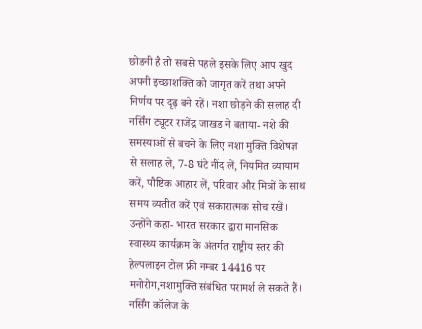छोडनी है तो सबसे पहले इसके लिए आप खुद अपनी इच्छाशक्ति को जागृत करें तथा अपने निर्णय पर दृढ़ बने रहें। नशा छोड़ने की सलाह दी नर्सिंग ट्यूटर राजेंद्र जाखड ने बताया- नशे की समस्याओं से बचने के लिए नशा मुक्ति विशेषज्ञ से सलाह ले, 7-8 घंटे नींद लें, नियमित व्यायाम करें, पौष्टिक आहार लें, परिवार और मित्रों के साथ समय व्यतीत करें एवं सकारात्मक सोच रखें। उन्होंने कहा- भारत सरकार द्वारा मानसिक स्वास्थ्य कार्यक्रम के अंतर्गत राष्ट्रीय स्तर की हेल्पलाइन टोल फ्री नम्बर 14416 पर मनोरोग,नशामुक्ति संबंधित परामर्श ले सकते हैं। नर्सिंग कॉलेज के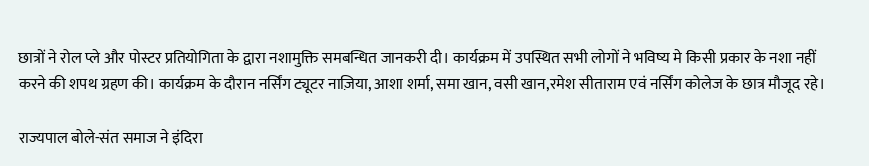छात्रों ने रोल प्ले और पोस्टर प्रतियोगिता के द्वारा नशामुक्ति समबन्धित जानकरी दी। कार्यक्रम में उपस्थित सभी लोगों ने भविष्य मे किसी प्रकार के नशा नहीं करने की शपथ ग्रहण की। कार्यक्रम के दौरान नर्सिंग ट्यूटर नाज़िया, आशा शर्मा, समा खान, वसी खान,रमेश सीताराम एवं नर्सिंग कोलेज के छात्र मौजूद रहे।

राज्यपाल बोले-संत समाज ने इंदिरा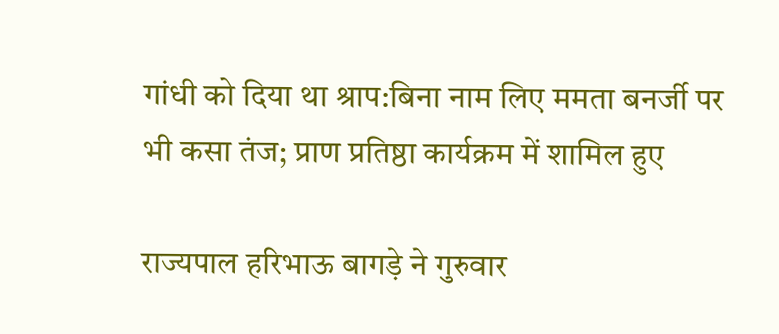गांधी को दिया था श्राप:बिना नाम लिए ममता बनर्जी पर भी कसा तंज; प्राण प्रतिष्ठा कार्यक्रम में शामिल हुए

राज्यपाल हरिभाऊ बागड़े ने गुरुवार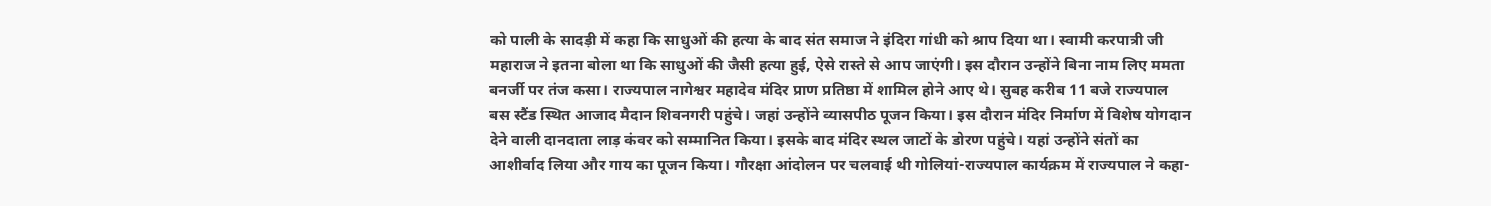को पाली के सादड़ी में कहा कि साधुओं की हत्या के बाद संत समाज ने इंदिरा गांधी को श्राप दिया था। स्वामी करपात्री जी महाराज ने इतना बोला था कि साधुओं की जैसी हत्या हुई, ऐसे रास्ते से आप जाएंगी। इस दौरान उन्होंने बिना नाम लिए ममता बनर्जी पर तंज कसा। राज्यपाल नागेश्वर महादेव मंदिर प्राण प्रतिष्ठा में शामिल होने आए थे। सुबह करीब 11 बजे राज्यपाल बस स्टैंड स्थित आजाद मैदान शिवनगरी पहुंचे। जहां उन्होंने व्यासपीठ पूजन किया। इस दौरान मंदिर निर्माण में विशेष योगदान देने वाली दानदाता लाड़ कंवर को सम्मानित किया। इसके बाद मंदिर स्थल जाटों के डोरण पहुंचे। यहां उन्होंने संतों का आशीर्वाद लिया और गाय का पूजन किया। गौरक्षा आंदोलन पर चलवाई थी गोलियां-राज्यपाल कार्यक्रम में राज्यपाल ने कहा-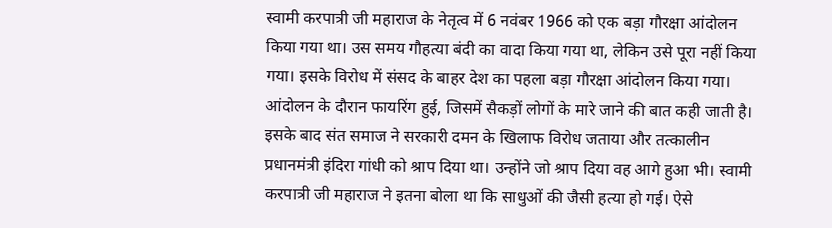स्वामी करपात्री जी महाराज के नेतृत्व में 6 नवंबर 1966 को एक बड़ा गौरक्षा आंदोलन किया गया था। उस समय गौहत्या बंदी का वादा किया गया था, लेकिन उसे पूरा नहीं किया गया। इसके विरोध में संसद के बाहर देश का पहला बड़ा गौरक्षा आंदोलन किया गया। आंदोलन के दौरान फायरिंग हुई, जिसमें सैकड़ों लोगों के मारे जाने की बात कही जाती है। इसके बाद संत समाज ने सरकारी दमन के खिलाफ विरोध जताया और तत्कालीन प्रधानमंत्री इंदिरा गांधी को श्राप दिया था। उन्होंने जो श्राप दिया वह आगे हुआ भी। स्वामी करपात्री जी महाराज ने इतना बोला था कि साधुओं की जैसी हत्या हो गई। ऐसे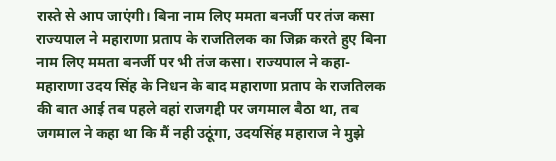रास्ते से आप जाएंगी। बिना नाम लिए ममता बनर्जी पर तंज कसा राज्यपाल ने महाराणा प्रताप के राजतिलक का जिक्र करते हुए बिना नाम लिए ममता बनर्जी पर भी तंज कसा। राज्यपाल ने कहा- महाराणा उदय सिंह के निधन के बाद महाराणा प्रताप के राजतिलक की बात आई तब पहले वहां राजगद्दी पर जगमाल बैठा था, तब जगमाल ने कहा था कि मैं नही उठूंगा, उदयसिंह महाराज ने मुझे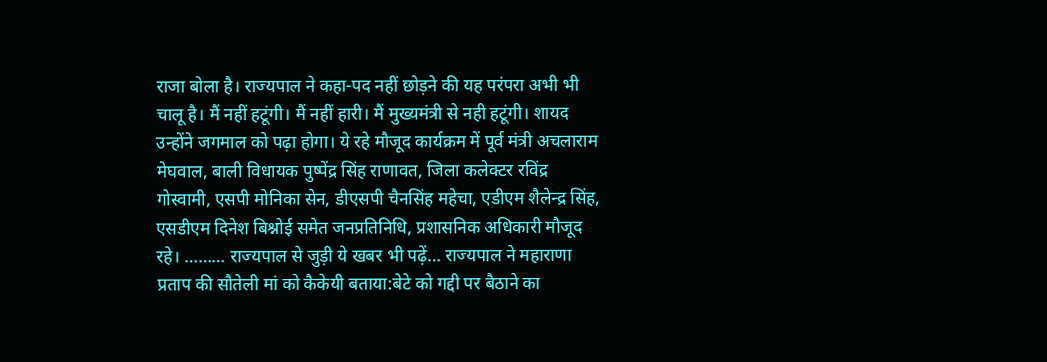राजा बोला है। राज्यपाल ने कहा-पद नहीं छोड़ने की यह परंपरा अभी भी चालू है। मैं नहीं हटूंगी। मैं नहीं हारी। मैं मुख्यमंत्री से नही हटूंगी। शायद उन्होंने जगमाल को पढ़ा होगा। ये रहे मौजूद कार्यक्रम में पूर्व मंत्री अचलाराम मेघवाल, बाली विधायक पुष्पेंद्र सिंह राणावत, जिला कलेक्टर रविंद्र गोस्वामी, एसपी मोनिका सेन, डीएसपी चैनसिंह महेचा, एडीएम शैलेन्द्र सिंह, एसडीएम दिनेश बिश्नोई समेत जनप्रतिनिधि, प्रशासनिक अधिकारी मौजूद रहे। ……… राज्यपाल से जुड़ी ये खबर भी पढ़ें… राज्यपाल ने महाराणा प्रताप की सौतेली मां को कैकेयी बताया:बेटे को गद्दी पर बैठाने का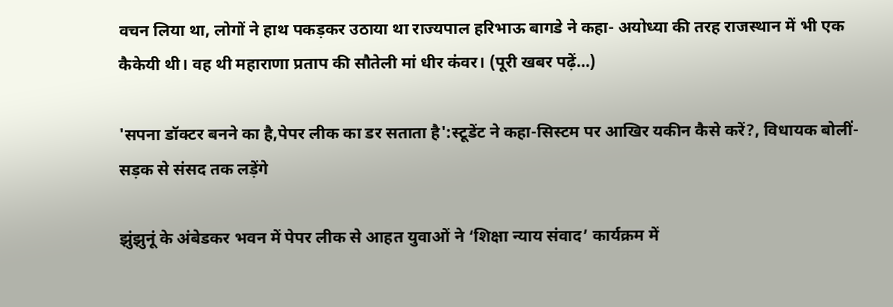वचन लिया था, लोगों ने हाथ पकड़कर उठाया था राज्यपाल हरिभाऊ बागडे ने कहा- अयोध्या की तरह राजस्थान में भी एक कैकेयी थी। वह थी महाराणा प्रताप की सौतेली मां धीर कंवर। (पूरी खबर पढ़ें…)

'सपना डॉक्टर बनने का है,पेपर लीक का डर सताता है':स्टूडेंट ने कहा-सिस्टम पर आखिर यकीन कैसे करें?, विधायक बोलीं-सड़क से संसद तक लड़ेंगे

झुंझुनूं के अंबेडकर भवन में पेपर लीक से आहत युवाओं ने ‘शिक्षा न्याय संवाद’ कार्यक्रम में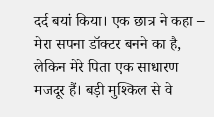दर्द बयां किया। एक छात्र ने कहा – मेरा सपना डॉक्टर बनने का है, लेकिन मेरे पिता एक साधारण मजदूर हैं। बड़ी मुश्किल से वे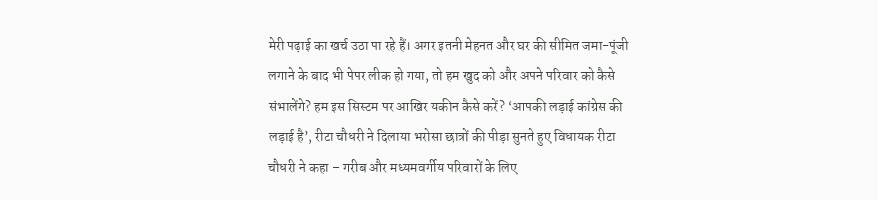मेरी पढ़ाई का खर्च उठा पा रहे हैं। अगर इतनी मेहनत और घर की सीमित जमा-पूंजी लगाने के बाद भी पेपर लीक हो गया, तो हम खुद को और अपने परिवार को कैसे संभालेंगे? हम इस सिस्टम पर आखिर यकीन कैसे करें? ‘आपकी लड़ाई कांग्रेस की लड़ाई है’, रीटा चौधरी ने दिलाया भरोसा छात्रों की पीड़ा सुनते हुए विधायक रीटा चौधरी ने कहा – गरीब और मध्यमवर्गीय परिवारों के लिए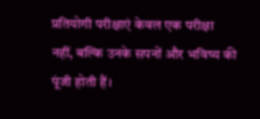प्रतियोगी परीक्षाएं केवल एक परीक्षा नहीं, बल्कि उनके सपनों और भविष्य की पूंजी होती हैं।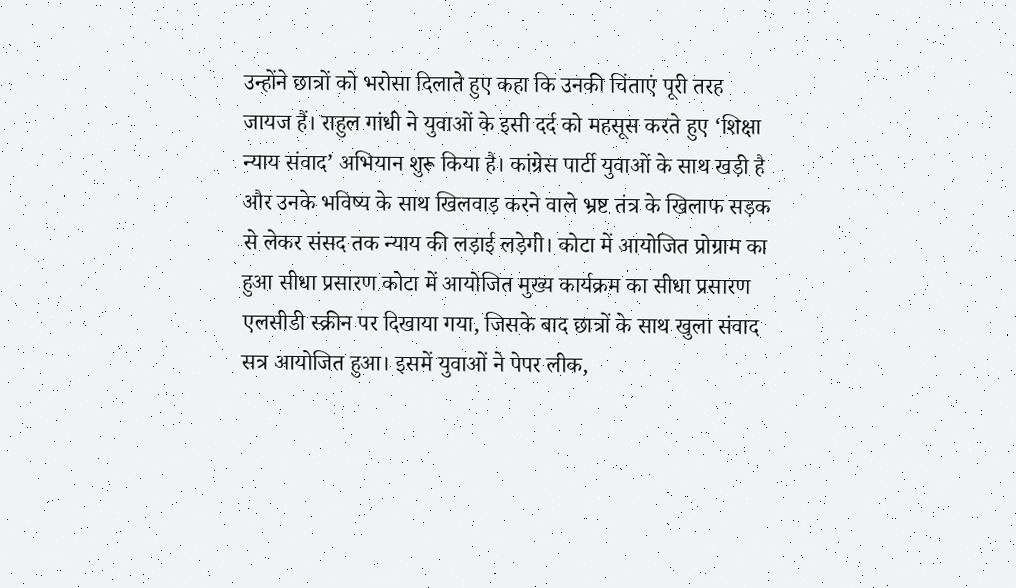उन्होंने छात्रों को भरोसा दिलाते हुए कहा कि उनकी चिंताएं पूरी तरह जायज हैं। राहुल गांधी ने युवाओं के इसी दर्द को महसूस करते हुए ‘शिक्षा न्याय संवाद’ अभियान शुरू किया है। कांग्रेस पार्टी युवाओं के साथ खड़ी है और उनके भविष्य के साथ खिलवाड़ करने वाले भ्रष्ट तंत्र के खिलाफ सड़क से लेकर संसद तक न्याय की लड़ाई लड़ेगी। कोटा में आयोजित प्रोग्राम का हुआ सीधा प्रसारण कोटा में आयोजित मुख्य कार्यक्रम का सीधा प्रसारण एलसीडी स्क्रीन पर दिखाया गया, जिसके बाद छात्रों के साथ खुला संवाद सत्र आयोजित हुआ। इसमें युवाओं ने पेपर लीक,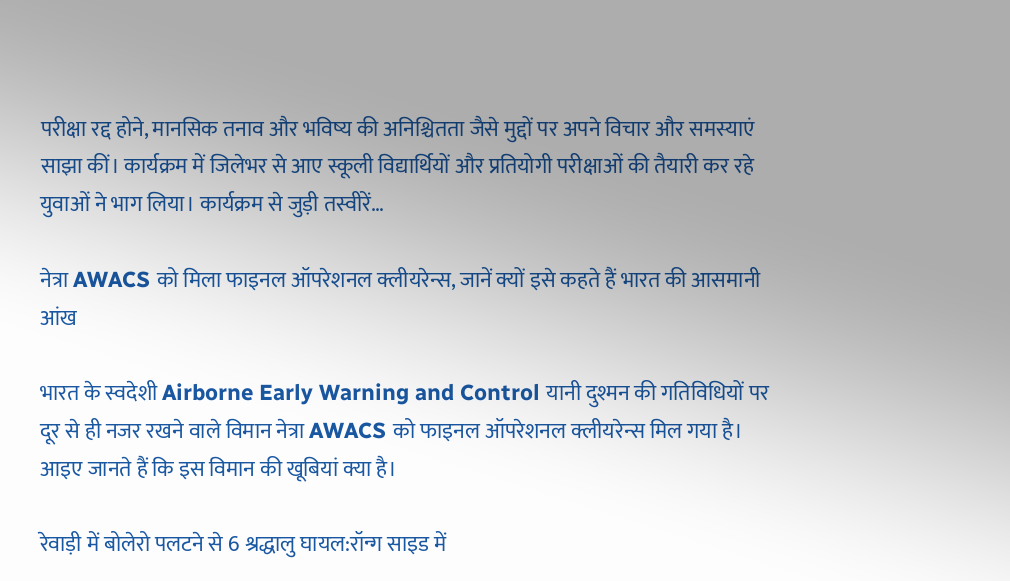परीक्षा रद्द होने, मानसिक तनाव और भविष्य की अनिश्चितता जैसे मुद्दों पर अपने विचार और समस्याएं साझा कीं। कार्यक्रम में जिलेभर से आए स्कूली विद्यार्थियों और प्रतियोगी परीक्षाओं की तैयारी कर रहे युवाओं ने भाग लिया। कार्यक्रम से जुड़ी तस्वीरें…

नेत्रा AWACS को मिला फाइनल ऑपरेशनल क्लीयरेन्स, जानें क्यों इसे कहते हैं भारत की आसमानी आंख

भारत के स्वदेशी Airborne Early Warning and Control यानी दुश्मन की गतिविधियों पर दूर से ही नजर रखने वाले विमान नेत्रा AWACS को फाइनल ऑपरेशनल क्लीयरेन्स मिल गया है। आइए जानते हैं कि इस विमान की खूबियां क्या है।

रेवाड़ी में बोलेरो पलटने से 6 श्रद्धालु घायल:रॉन्ग साइड में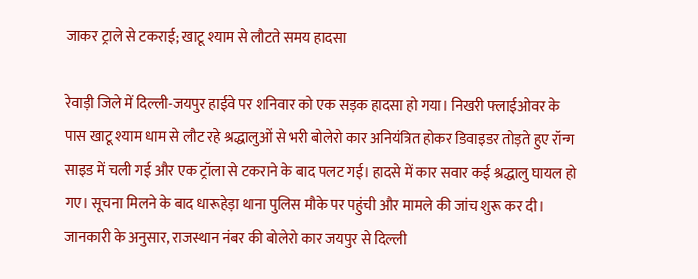जाकर ट्राले से टकराई; खाटू श्याम से लौटते समय हादसा

रेवाड़ी जिले में दिल्ली-जयपुर हाईवे पर शनिवार को एक सड़क हादसा हो गया। निखरी फ्लाईओवर के पास खाटू श्याम धाम से लौट रहे श्रद्धालुओं से भरी बोलेरो कार अनियंत्रित होकर डिवाइडर तोड़ते हुए रॉन्ग साइड में चली गई और एक ट्रॉला से टकराने के बाद पलट गई। हादसे में कार सवार कई श्रद्धालु घायल हो गए। सूचना मिलने के बाद धारूहेड़ा थाना पुलिस मौके पर पहुंची और मामले की जांच शुरू कर दी। जानकारी के अनुसार, राजस्थान नंबर की बोलेरो कार जयपुर से दिल्ली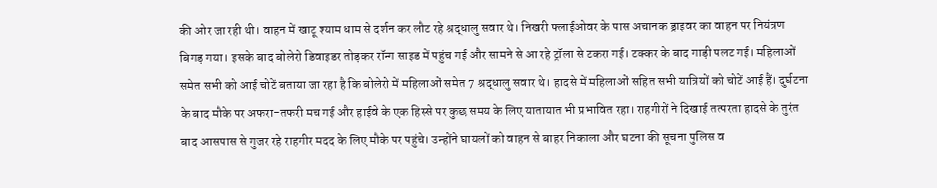की ओर जा रही थी। वाहन में खाटू श्याम धाम से दर्शन कर लौट रहे श्रद्धालु सवार थे। निखरी फ्लाईओवर के पास अचानक ड्राइवर का वाहन पर नियंत्रण बिगड़ गया। इसके बाद बोलेरो डिवाइडर तोड़कर रॉन्ग साइड में पहुंच गई और सामने से आ रहे ट्रॉला से टकरा गई। टक्कर के बाद गाड़ी पलट गई। महिलाओं समेत सभी को आई चोटें बताया जा रहा है कि बोलेरो में महिलाओं समेत 7 श्रद्धालु सवार थे। हादसे में महिलाओं सहित सभी यात्रियों को चोटें आई हैं। दुर्घटना के बाद मौके पर अफरा-तफरी मच गई और हाईवे के एक हिस्से पर कुछ समय के लिए यातायात भी प्रभावित रहा। राहगीरों ने दिखाई तत्परता हादसे के तुरंत बाद आसपास से गुजर रहे राहगीर मदद के लिए मौके पर पहुंचे। उन्होंने घायलों को वाहन से बाहर निकाला और घटना की सूचना पुलिस व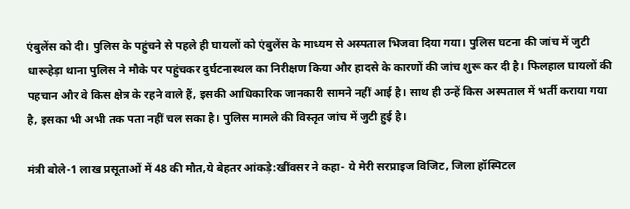एंबुलेंस को दी। पुलिस के पहुंचने से पहले ही घायलों को एंबुलेंस के माध्यम से अस्पताल भिजवा दिया गया। पुलिस घटना की जांच में जुटी धारूहेड़ा थाना पुलिस ने मौके पर पहुंचकर दुर्घटनास्थल का निरीक्षण किया और हादसे के कारणों की जांच शुरू कर दी है। फिलहाल घायलों की पहचान और वे किस क्षेत्र के रहने वाले हैं, इसकी आधिकारिक जानकारी सामने नहीं आई है। साथ ही उन्हें किस अस्पताल में भर्ती कराया गया है, इसका भी अभी तक पता नहीं चल सका है। पुलिस मामले की विस्तृत जांच में जुटी हुई है।

मंत्री बोले-1 लाख प्रसूताओं में 48 की मौत,ये बेहतर आंकड़े:खींवसर ने कहा- ये मेरी सरप्राइज विजिट, जिला हॉस्पिटल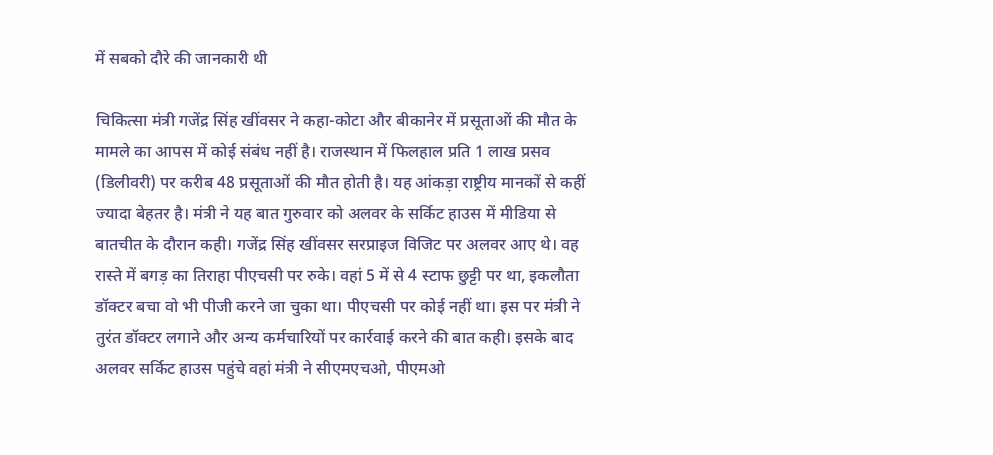में सबको दौरे की जानकारी थी

चिकित्सा मंत्री गजेंद्र सिंह खींवसर ने कहा-कोटा और बीकानेर में प्रसूताओं की मौत के मामले का आपस में कोई संबंध नहीं है। राजस्थान में फिलहाल प्रति 1 लाख प्रसव (डिलीवरी) पर करीब 48 प्रसूताओं की मौत होती है। यह आंकड़ा राष्ट्रीय मानकों से कहीं ज्यादा बेहतर है। मंत्री ने यह बात गुरुवार को अलवर के सर्किट हाउस में मीडिया से बातचीत के दौरान कही। गजेंद्र सिंह खींवसर सरप्राइज विजिट पर अलवर आए थे। वह रास्ते में बगड़ का तिराहा पीएचसी पर रुके। वहां 5 में से 4 स्टाफ छुट्टी पर था, इकलौता डॉक्टर बचा वो भी पीजी करने जा चुका था। पीएचसी पर कोई नहीं था। इस पर मंत्री ने तुरंत डॉक्टर लगाने और अन्य कर्मचारियों पर कार्रवाई करने की बात कही। इसके बाद अलवर सर्किट हाउस पहुंचे वहां मंत्री ने सीएमएचओ, पीएमओ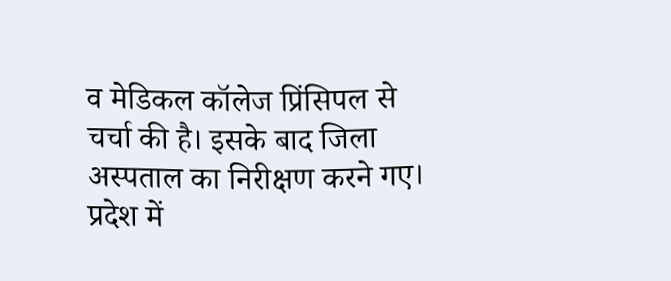व मेडिकल कॉलेज प्रिंसिपल से चर्चा की है। इसके बाद जिला अस्पताल का निरीक्षण करने गए। प्रदेश में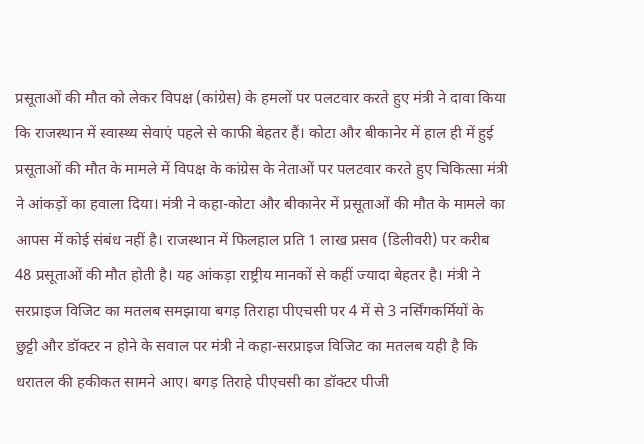प्रसूताओं की मौत को लेकर विपक्ष (कांग्रेस) के हमलों पर पलटवार करते हुए मंत्री ने दावा किया कि राजस्थान में स्वास्थ्य सेवाएं पहले से काफी बेहतर हैं। कोटा और बीकानेर में हाल ही में हुई प्रसूताओं की मौत के मामले में विपक्ष के कांग्रेस के नेताओं पर पलटवार करते हुए चिकित्सा मंत्री ने आंकड़ों का हवाला दिया। मंत्री ने कहा-कोटा और बीकानेर में प्रसूताओं की मौत के मामले का आपस में कोई संबंध नहीं है। राजस्थान में फिलहाल प्रति 1 लाख प्रसव (डिलीवरी) पर करीब 48 प्रसूताओं की मौत होती है। यह आंकड़ा राष्ट्रीय मानकों से कहीं ज्यादा बेहतर है। मंत्री ने सरप्राइज विजिट का मतलब समझाया बगड़ तिराहा पीएचसी पर 4 में से 3 नर्सिंगकर्मियों के छुट्टी और डॉक्टर न होने के सवाल पर मंत्री ने कहा-सरप्राइज विजिट का मतलब यही है कि धरातल की हकीकत सामने आए। बगड़ तिराहे पीएचसी का डॉक्टर पीजी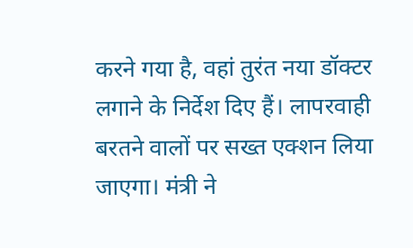करने गया है, वहां तुरंत नया डॉक्टर लगाने के निर्देश दिए हैं। लापरवाही बरतने वालों पर सख्त एक्शन लिया जाएगा। मंत्री ने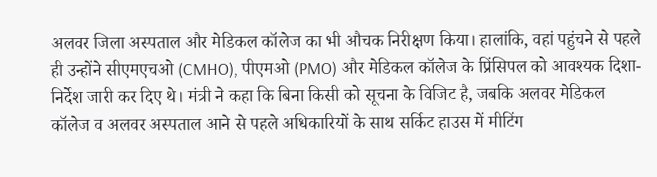अलवर जिला अस्पताल और मेडिकल कॉलेज का भी औचक निरीक्षण किया। हालांकि, वहां पहुंचने से पहले ही उन्होंने सीएमएचओ (CMHO), पीएमओ (PMO) और मेडिकल कॉलेज के प्रिंसिपल को आवश्यक दिशा-निर्देश जारी कर दिए थे। मंत्री ने कहा कि बिना किसी को सूचना के विजिट है, जबकि अलवर मेडिकल कॉलेज व अलवर अस्पताल आने से पहले अधिकारियों के साथ सर्किट हाउस में मीटिंग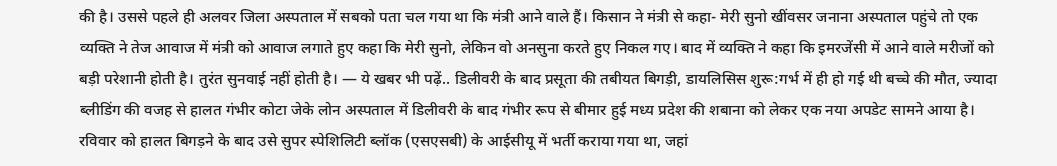की है। उससे पहले ही अलवर जिला अस्पताल में सबको पता चल गया था कि मंत्री आने वाले हैं। किसान ने मंत्री से कहा- मेरी सुनो खींवसर जनाना अस्पताल पहुंचे तो एक व्यक्ति ने तेज आवाज में मंत्री को आवाज लगाते हुए कहा कि मेरी सुनो, लेकिन वो अनसुना करते हुए निकल गए। बाद में व्यक्ति ने कहा कि इमरजेंसी में आने वाले मरीजों को बड़ी परेशानी होती है। तुरंत सुनवाई नहीं होती है। — ये खबर भी पढ़ें.. डिलीवरी के बाद प्रसूता की तबीयत बिगड़ी, डायलिसिस शुरू:गर्भ में ही हो गई थी बच्चे की मौत, ज्यादा ब्लीडिंग की वजह से हालत गंभीर कोटा जेके लोन अस्पताल में डिलीवरी के बाद गंभीर रूप से बीमार हुई मध्य प्रदेश की शबाना को लेकर एक नया अपडेट सामने आया है। रविवार को हालत बिगड़ने के बाद उसे सुपर स्पेशिलिटी ब्लॉक (एसएसबी) के आईसीयू में भर्ती कराया गया था, जहां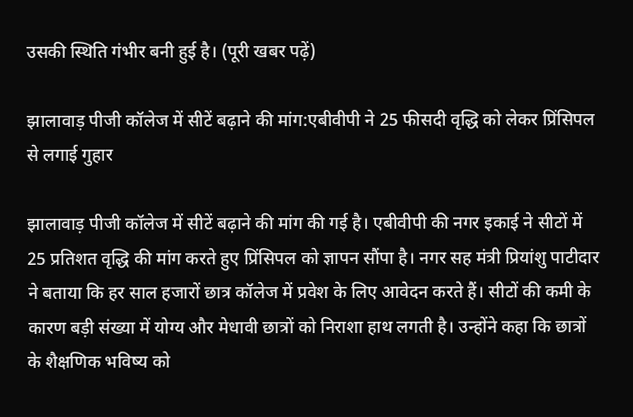उसकी स्थिति गंभीर बनी हुई है। (पूरी खबर पढ़ें)

झालावाड़ पीजी कॉलेज में सीटें बढ़ाने की मांग:एबीवीपी ने 25 फीसदी वृद्धि को लेकर प्रिंसिपल से लगाई गुहार

झालावाड़ पीजी कॉलेज में सीटें बढ़ाने की मांग की गई है। एबीवीपी की नगर इकाई ने सीटों में 25 प्रतिशत वृद्धि की मांग करते हुए प्रिंसिपल को ज्ञापन सौंपा है। नगर सह मंत्री प्रियांशु पाटीदार ने बताया कि हर साल हजारों छात्र कॉलेज में प्रवेश के लिए आवेदन करते हैं। सीटों की कमी के कारण बड़ी संख्या में योग्य और मेधावी छात्रों को निराशा हाथ लगती है। उन्होंने कहा कि छात्रों के शैक्षणिक भविष्य को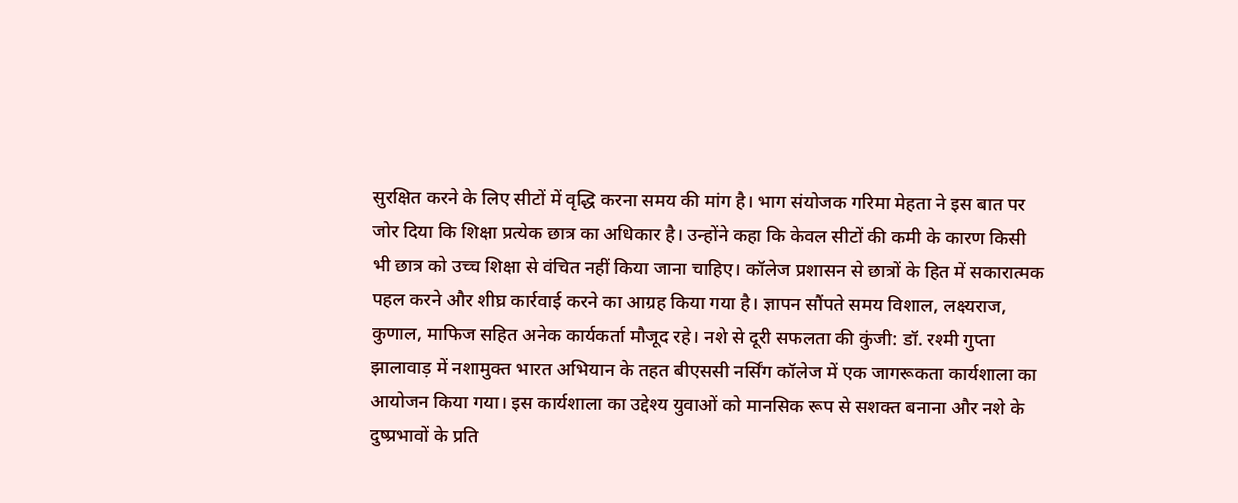सुरक्षित करने के लिए सीटों में वृद्धि करना समय की मांग है। भाग संयोजक गरिमा मेहता ने इस बात पर जोर दिया कि शिक्षा प्रत्येक छात्र का अधिकार है। उन्होंने कहा कि केवल सीटों की कमी के कारण किसी भी छात्र को उच्च शिक्षा से वंचित नहीं किया जाना चाहिए। कॉलेज प्रशासन से छात्रों के हित में सकारात्मक पहल करने और शीघ्र कार्रवाई करने का आग्रह किया गया है। ज्ञापन सौंपते समय विशाल, लक्ष्यराज, कुणाल, माफिज सहित अनेक कार्यकर्ता मौजूद रहे। नशे से दूरी सफलता की कुंजी: डॉ. रश्मी गुप्ता झालावाड़ में नशामुक्त भारत अभियान के तहत बीएससी नर्सिंग कॉलेज में एक जागरूकता कार्यशाला का आयोजन किया गया। इस कार्यशाला का उद्देश्य युवाओं को मानसिक रूप से सशक्त बनाना और नशे के दुष्प्रभावों के प्रति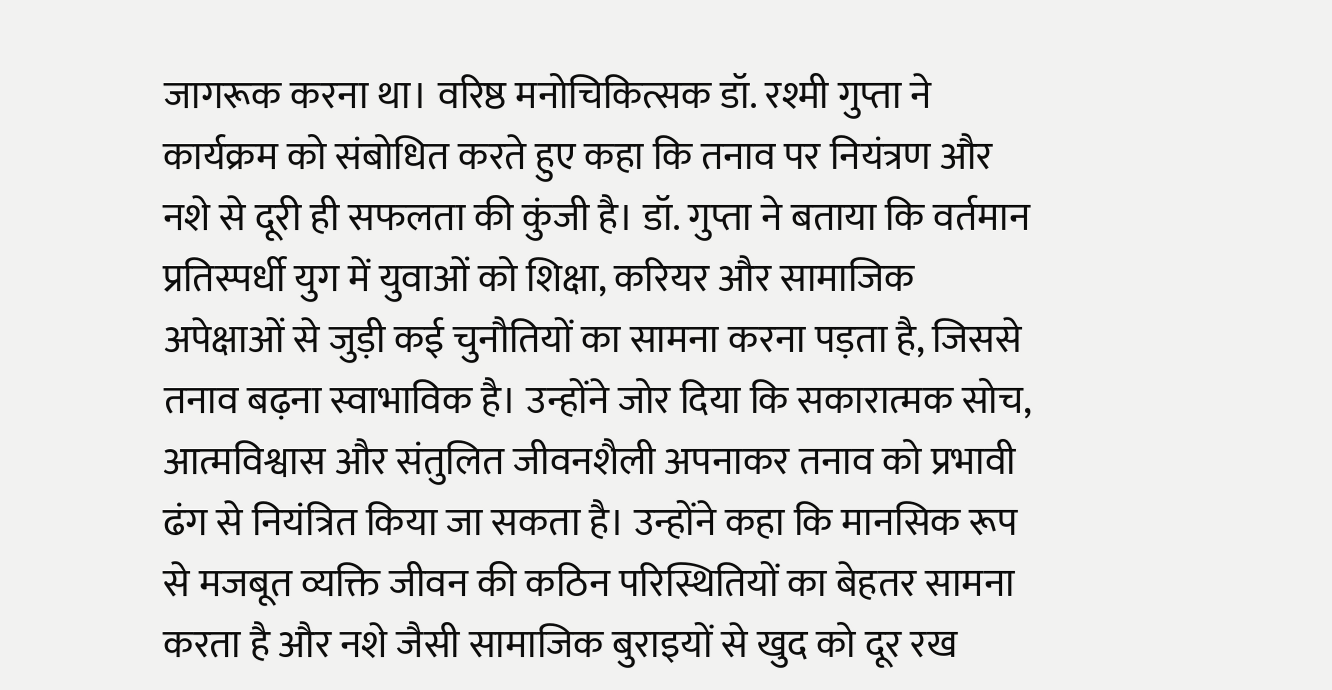जागरूक करना था। वरिष्ठ मनोचिकित्सक डॉ. रश्मी गुप्ता ने कार्यक्रम को संबोधित करते हुए कहा कि तनाव पर नियंत्रण और नशे से दूरी ही सफलता की कुंजी है। डॉ. गुप्ता ने बताया कि वर्तमान प्रतिस्पर्धी युग में युवाओं को शिक्षा, करियर और सामाजिक अपेक्षाओं से जुड़ी कई चुनौतियों का सामना करना पड़ता है, जिससे तनाव बढ़ना स्वाभाविक है। उन्होंने जोर दिया कि सकारात्मक सोच, आत्मविश्वास और संतुलित जीवनशैली अपनाकर तनाव को प्रभावी ढंग से नियंत्रित किया जा सकता है। उन्होंने कहा कि मानसिक रूप से मजबूत व्यक्ति जीवन की कठिन परिस्थितियों का बेहतर सामना करता है और नशे जैसी सामाजिक बुराइयों से खुद को दूर रख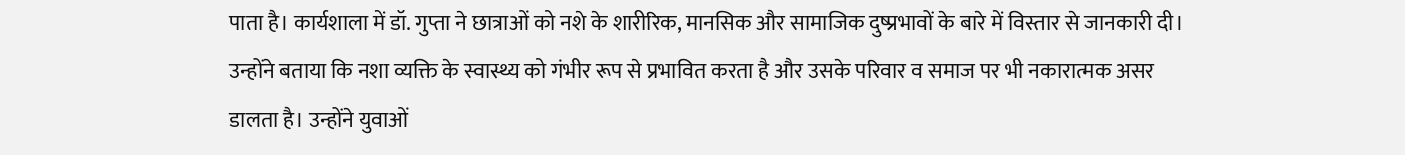पाता है। कार्यशाला में डॉ. गुप्ता ने छात्राओं को नशे के शारीरिक, मानसिक और सामाजिक दुष्प्रभावों के बारे में विस्तार से जानकारी दी। उन्होंने बताया कि नशा व्यक्ति के स्वास्थ्य को गंभीर रूप से प्रभावित करता है और उसके परिवार व समाज पर भी नकारात्मक असर डालता है। उन्होंने युवाओं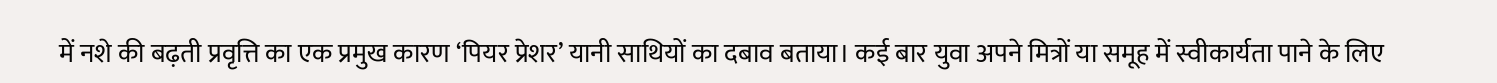में नशे की बढ़ती प्रवृत्ति का एक प्रमुख कारण ‘पियर प्रेशर’ यानी साथियों का दबाव बताया। कई बार युवा अपने मित्रों या समूह में स्वीकार्यता पाने के लिए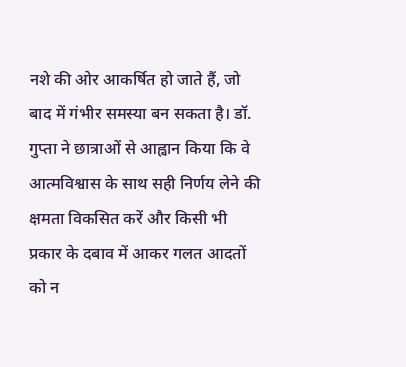नशे की ओर आकर्षित हो जाते हैं, जो बाद में गंभीर समस्या बन सकता है। डॉ. गुप्ता ने छात्राओं से आह्वान किया कि वे आत्मविश्वास के साथ सही निर्णय लेने की क्षमता विकसित करें और किसी भी प्रकार के दबाव में आकर गलत आदतों को न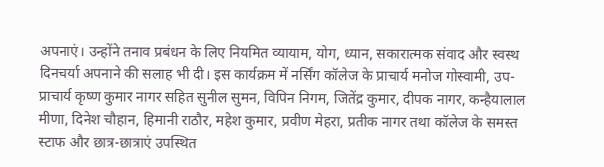अपनाएं। उन्होंने तनाव प्रबंधन के लिए नियमित व्यायाम, योग, ध्यान, सकारात्मक संवाद और स्वस्थ दिनचर्या अपनाने की सलाह भी दी। इस कार्यक्रम में नर्सिंग कॉलेज के प्राचार्य मनोज गोस्वामी, उप-प्राचार्य कृष्ण कुमार नागर सहित सुनील सुमन, विपिन निगम, जितेंद्र कुमार, दीपक नागर, कन्हैयालाल मीणा, दिनेश चौहान, हिमानी राठौर, महेश कुमार, प्रवीण मेहरा, प्रतीक नागर तथा कॉलेज के समस्त स्टाफ और छात्र-छात्राएं उपस्थित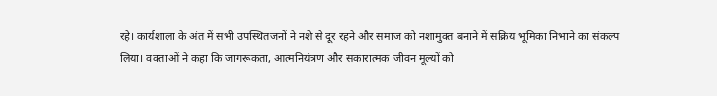रहे। कार्यशाला के अंत में सभी उपस्थितजनों ने नशे से दूर रहने और समाज को नशामुक्त बनाने में सक्रिय भूमिका निभाने का संकल्प लिया। वक्ताओं ने कहा कि जागरूकता, आत्मनियंत्रण और सकारात्मक जीवन मूल्यों को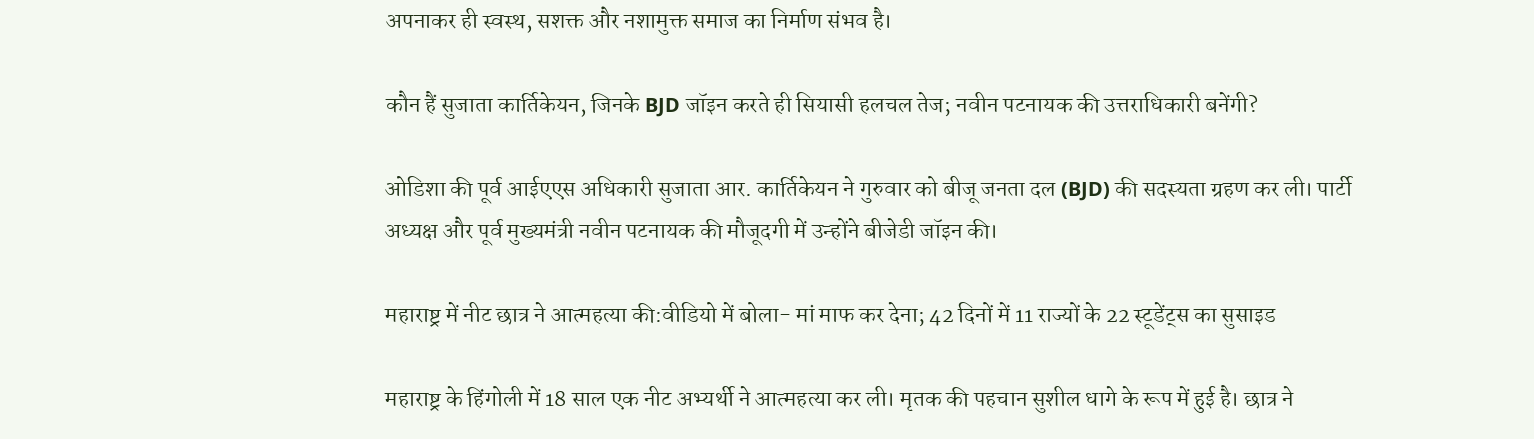अपनाकर ही स्वस्थ, सशक्त और नशामुक्त समाज का निर्माण संभव है।

कौन हैं सुजाता कार्तिकेयन, जिनके BJD जॉइन करते ही सियासी हलचल तेज; नवीन पटनायक की उत्तराधिकारी बनेंगी?

ओडिशा की पूर्व आईएएस अधिकारी सुजाता आर. कार्तिकेयन ने गुरुवार को बीजू जनता दल (BJD) की सदस्यता ग्रहण कर ली। पार्टी अध्यक्ष और पूर्व मुख्यमंत्री नवीन पटनायक की मौजूदगी में उन्होंने बीजेडी जॉइन की।

महाराष्ट्र में नीट छात्र ने आत्महत्या की:वीडियो में बोला- मां माफ कर देना; 42 दिनों में 11 राज्यों के 22 स्टूडेंट्स का सुसाइड

महाराष्ट्र के हिंगोली में 18 साल एक नीट अभ्यर्थी ने आत्महत्या कर ली। मृतक की पहचान सुशील धागे के रूप में हुई है। छात्र ने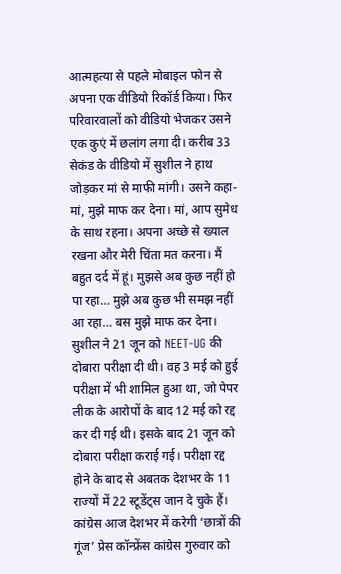आत्महत्या से पहले मोबाइल फोन से अपना एक वीडियो रिकॉर्ड किया। फिर परिवारवालों को वीडियो भेजकर उसने एक कुएं में छलांग लगा दी। करीब 33 सेकंड के वीडियो में सुशील ने हाथ जोड़कर मां से माफी मांगी। उसने कहा- मां, मुझे माफ कर देना। मां, आप सुमेध के साथ रहना। अपना अच्छे से ख्याल रखना और मेरी चिंता मत करना। मैं बहुत दर्द में हूं। मुझसे अब कुछ नहीं हो पा रहा… मुझे अब कुछ भी समझ नहीं आ रहा… बस मुझे माफ कर देना। सुशील ने 21 जून को NEET-UG की दोबारा परीक्षा दी थी। वह 3 मई को हुई परीक्षा में भी शामिल हुआ था, जो पेपर लीक के आरोपों के बाद 12 मई को रद्द कर दी गई थी। इसके बाद 21 जून को दोबारा परीक्षा कराई गई। परीक्षा रद्द होने के बाद से अबतक देशभर के 11 राज्यों में 22 स्टूडेंट्स जान दे चुके हैं। कांग्रेस आज देशभर में करेगी ‘छात्रों की गूंज’ प्रेस कॉन्फ्रेंस कांग्रेस गुरुवार को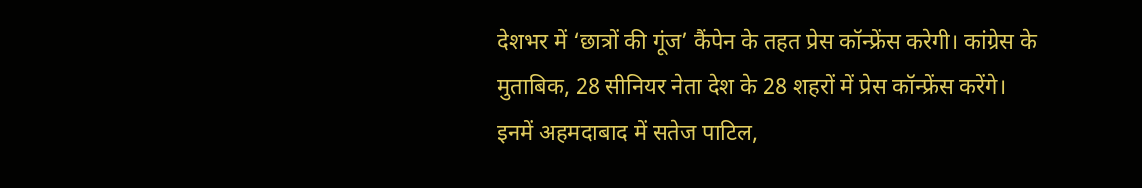देशभर में ‘छात्रों की गूंज’ कैंपेन के तहत प्रेस कॉन्फ्रेंस करेगी। कांग्रेस के मुताबिक, 28 सीनियर नेता देश के 28 शहरों में प्रेस कॉन्फ्रेंस करेंगे। इनमें अहमदाबाद में सतेज पाटिल,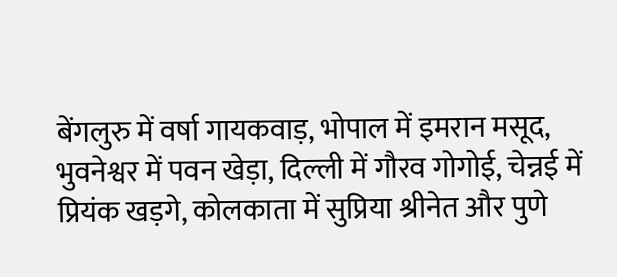बेंगलुरु में वर्षा गायकवाड़, भोपाल में इमरान मसूद, भुवनेश्वर में पवन खेड़ा, दिल्ली में गौरव गोगोई, चेन्नई में प्रियंक खड़गे, कोलकाता में सुप्रिया श्रीनेत और पुणे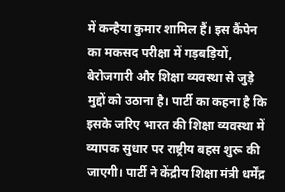में कन्हैया कुमार शामिल हैं। इस कैंपेन का मकसद परीक्षा में गड़बड़ियों, बेरोजगारी और शिक्षा व्यवस्था से जुड़े मुद्दों को उठाना है। पार्टी का कहना है कि इसके जरिए भारत की शिक्षा व्यवस्था में व्यापक सुधार पर राष्ट्रीय बहस शुरू की जाएगी। पार्टी ने केंद्रीय शिक्षा मंत्री धर्मेंद्र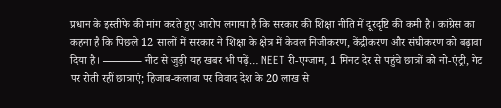प्रधान के इस्तीफे की मांग करते हुए आरोप लगाया है कि सरकार की शिक्षा नीति में दूरदृष्टि की कमी है। कांग्रेस का कहना है कि पिछले 12 सालों में सरकार ने शिक्षा के क्षेत्र में केवल निजीकरण, केंद्रीकरण और संघीकरण को बढ़ावा दिया है। ———– नीट से जुड़ी यह खबर भी पढ़ें… NEET री-एग्जाम, 1 मिनट देर से पहुंचे छात्रों को नो-एंट्री, गेट पर रोती रहीं छात्राएं; हिजाब-कलावा पर विवाद देश के 20 लाख से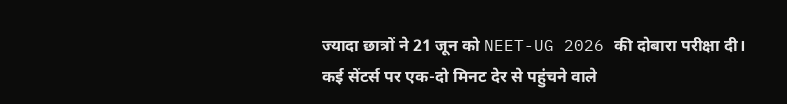ज्यादा छात्रों ने 21 जून को NEET-UG 2026 की दोबारा परीक्षा दी। कई सेंटर्स पर एक-दो मिनट देर से पहुंचने वाले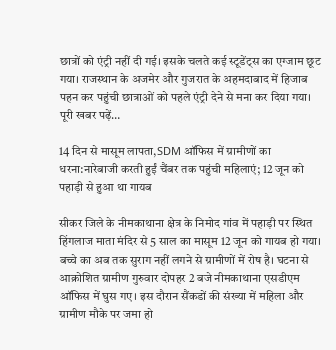छात्रों को एंट्री नहीं दी गई। इसके चलते कई स्टूडेंट्स का एग्जाम छूट गया। राजस्थान के अजमेर और गुजरात के अहमदाबाद में हिजाब पहन कर पहुंची छात्राओं को पहले एंट्री देने से मना कर दिया गया। पूरी खबर पढ़ें…

14 दिन से मासूम लापता,SDM ऑफिस में ग्रामीणों का धरना:नारेबाजी करती हुईं चैंबर तक पहुंची महिलाएं; 12 जून को पहाड़ी से हुआ था गायब

सीकर जिले के नीमकाथाना क्षेत्र के निमोद गांव में पहाड़ी पर स्थित हिंगलाज माता मंदिर से 5 साल का मासूम 12 जून को गायब हो गया। बच्चे का अब तक सुराग नहीं लगने से ग्रामीणों में रोष है। घटना से आक्रोशित ग्रामीण गुरुवार दोपहर 2 बजे नीमकाथाना एसडीएम ऑफिस में घुस गए। इस दौरान सैंकडों की संख्या में महिला और ग्रामीण मौके पर जमा हो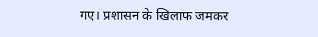गए। प्रशासन के खिलाफ जमकर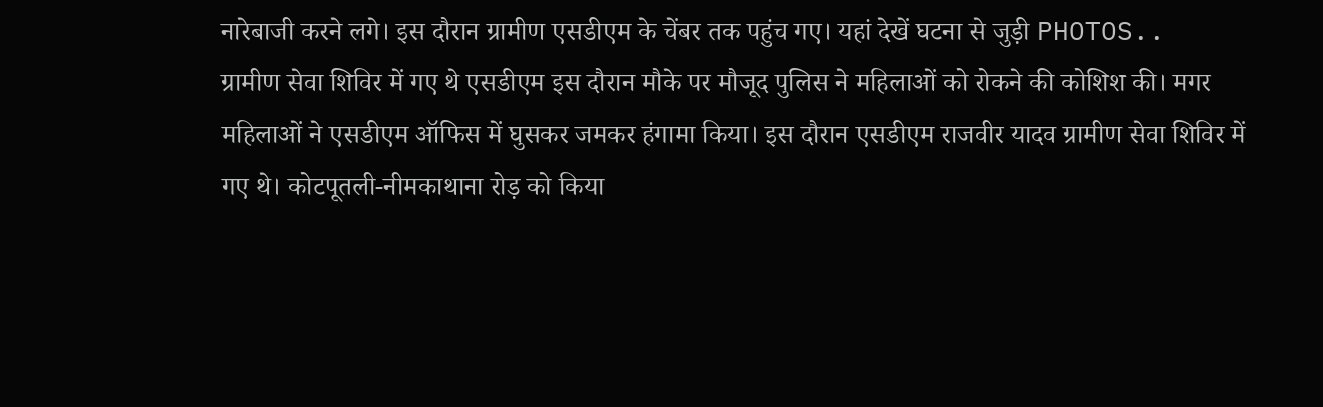नारेबाजी करने लगे। इस दौरान ग्रामीण एसडीएम के चेंबर तक पहुंच गए। यहां देखें घटना से जुड़ी PHOTOS..
ग्रामीण सेवा शिविर में गए थे एसडीएम इस दौरान मौके पर मौजूद पुलिस ने महिलाओं को रोकने की कोशिश की। मगर महिलाओं ने एसडीएम ऑफिस में घुसकर जमकर हंगामा किया। इस दौरान एसडीएम राजवीर यादव ग्रामीण सेवा शिविर में गए थे। कोटपूतली-नीमकाथाना रोड़ को किया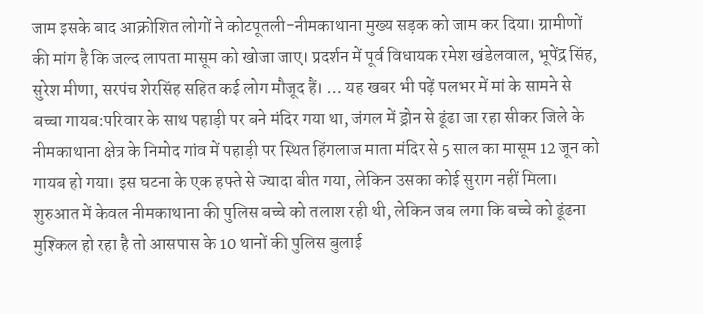जाम इसके बाद आक्रोशित लोगों ने कोटपूतली-नीमकाथाना मुख्य सड़क को जाम कर दिया। ग्रामीणों की मांग है कि जल्द लापता मासूम को खोजा जाए। प्रदर्शन में पूर्व विधायक रमेश खंडेलवाल, भूपेंद्र सिंह, सुरेश मीणा, सरपंच शेरसिंह सहित कई लोग मौजूद हैं। … यह खबर भी पढ़ें पलभर में मां के सामने से बच्चा गायब:परिवार के साथ पहाड़ी पर बने मंदिर गया था, जंगल में ड्रोन से ढूंढा जा रहा सीकर जिले के नीमकाथाना क्षेत्र के निमोद गांव में पहाड़ी पर स्थित हिंगलाज माता मंदिर से 5 साल का मासूम 12 जून को गायब हो गया। इस घटना के एक हफ्ते से ज्यादा बीत गया, लेकिन उसका कोई सुराग नहीं मिला। शुरुआत में केवल नीमकाथाना की पुलिस बच्चे को तलाश रही थी, लेकिन जब लगा कि बच्चे को ढूंढना मुश्किल हो रहा है तो आसपास के 10 थानों की पुलिस बुलाई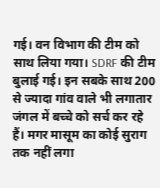गई। वन विभाग की टीम को साथ लिया गया। SDRF की टीम बुलाई गई। इन सबके साथ 200 से ज्यादा गांव वाले भी लगातार जंगल में बच्चे को सर्च कर रहे हैं। मगर मासूम का कोई सुराग तक नहीं लगा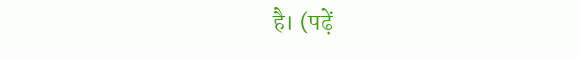है। (पढ़ें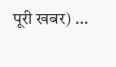पूरी खबर) …